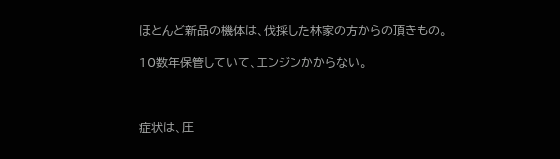ほとんど新品の機体は、伐採した林家の方からの頂きもの。

10数年保管していて、エンジンかからない。



症状は、圧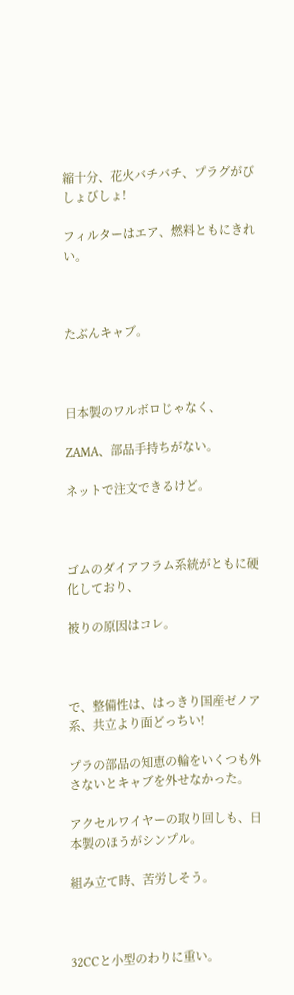縮十分、花火バチバチ、プラグがびしょびしょ!

フィルターはエア、燃料ともにきれい。



たぶんキャブ。



日本製のワルボロじゃなく、

ZAMA、部品手持ちがない。

ネットで注文できるけど。



ゴムのダイアフラム系統がともに硬化しており、

被りの原因はコレ。



で、整備性は、はっきり国産ゼノア系、共立より面どっちい!

プラの部品の知恵の輪をいくつも外さないとキャブを外せなかった。

アクセルワイヤーの取り回しも、日本製のほうがシンプル。

組み立て時、苦労しそう。



32CCと小型のわりに重い。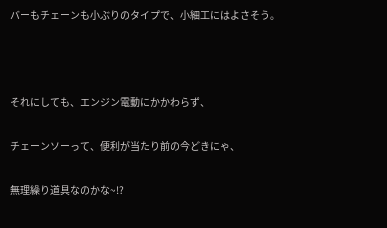バーもチェーンも小ぶりのタイプで、小細工にはよさそう。



それにしても、エンジン電動にかかわらず、

チェーンソーって、便利が当たり前の今どきにゃ、

無理繰り道具なのかな~!?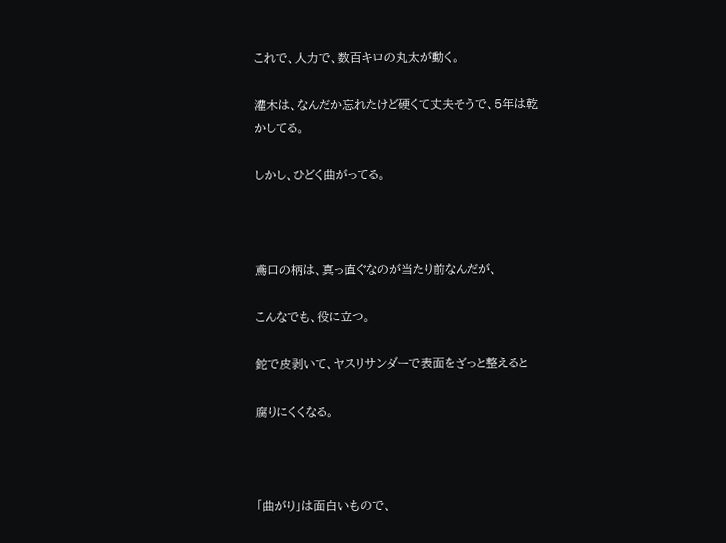これで、人力で、数百キロの丸太が動く。

灌木は、なんだか忘れたけど硬くて丈夫そうで、5年は乾かしてる。

しかし、ひどく曲がってる。



鳶口の柄は、真っ直ぐなのが当たり前なんだが、

こんなでも、役に立つ。

鉈で皮剥いて、ヤスリサンダーで表面をざっと整えると

腐りにくくなる。



「曲がり」は面白いもので、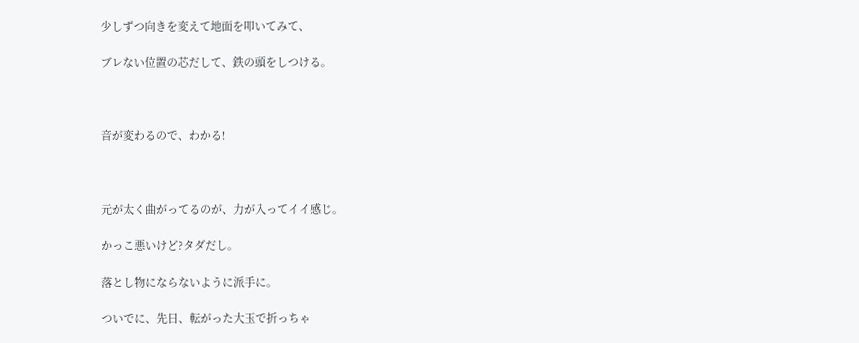少しずつ向きを変えて地面を叩いてみて、

ブレない位置の芯だして、鉄の頭をしつける。



音が変わるので、わかる!



元が太く曲がってるのが、力が入ってイイ感じ。

かっこ悪いけど?タダだし。

落とし物にならないように派手に。

ついでに、先日、転がった大玉で折っちゃ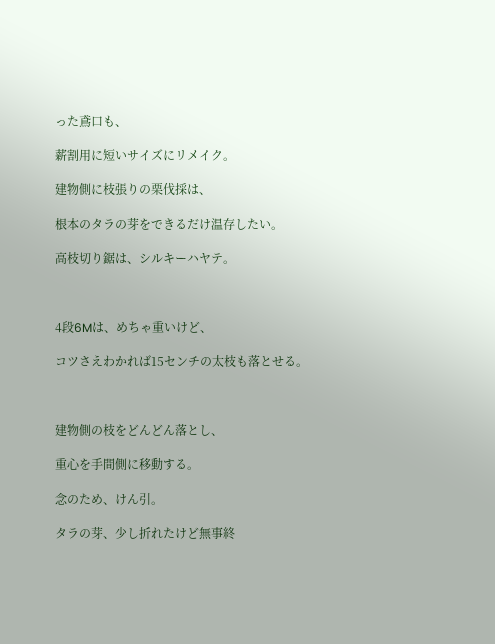った鳶口も、

薪割用に短いサイズにリメイク。

建物側に枝張りの栗伐採は、

根本のタラの芽をできるだけ温存したい。

高枝切り鋸は、シルキーハヤテ。



4段6Mは、めちゃ重いけど、

コツさえわかれば15センチの太枝も落とせる。



建物側の枝をどんどん落とし、

重心を手間側に移動する。

念のため、けん引。

タラの芽、少し折れたけど無事終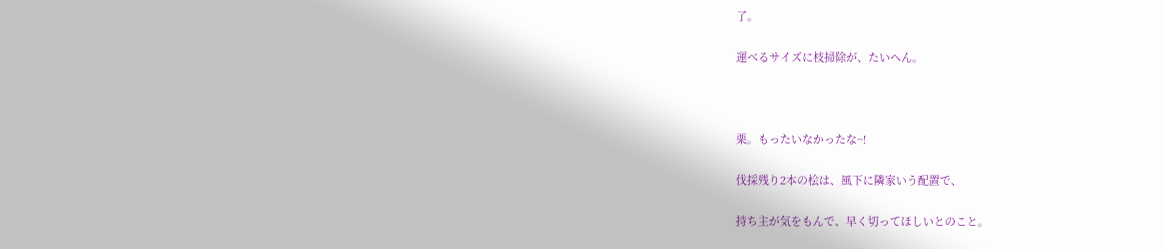了。

運べるサイズに枝掃除が、たいへん。



栗。もったいなかったな~!

伐採残り2本の桧は、風下に隣家いう配置で、

持ち主が気をもんで、早く切ってほしいとのこと。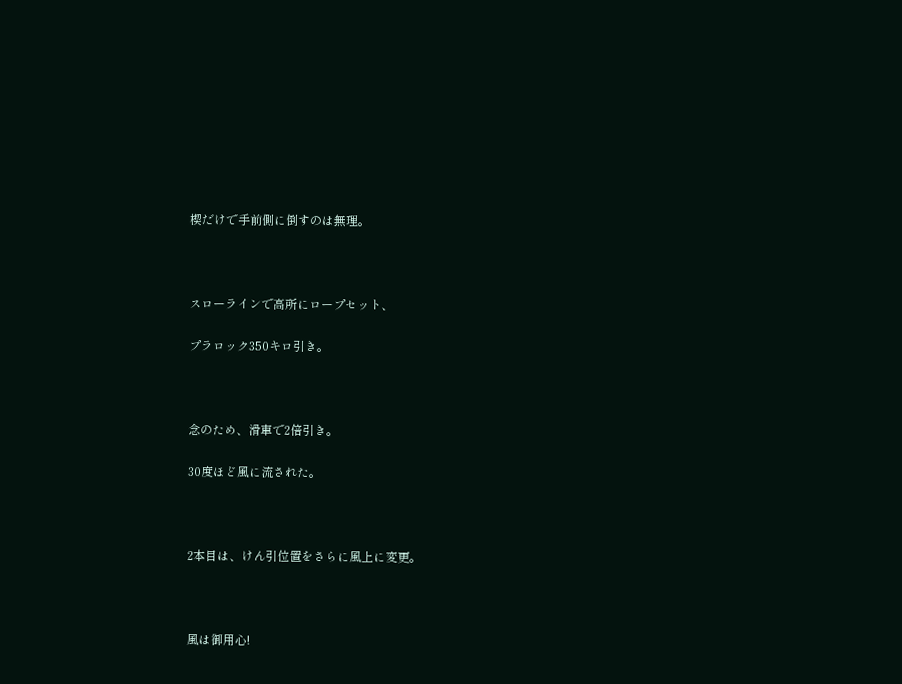楔だけで手前側に倒すのは無理。



スローラインで高所にロープセット、

プラロック350キロ引き。



念のため、滑車で2倍引き。

30度ほど風に流された。



2本目は、けん引位置をさらに風上に変更。



風は御用心!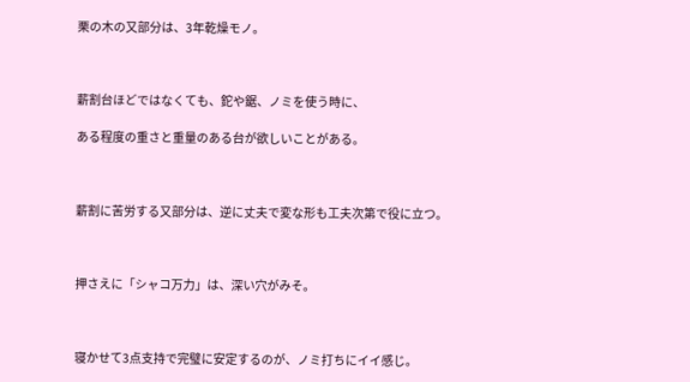栗の木の又部分は、3年乾燥モノ。



薪割台ほどではなくても、鉈や鋸、ノミを使う時に、

ある程度の重さと重量のある台が欲しいことがある。



薪割に苦労する又部分は、逆に丈夫で変な形も工夫次第で役に立つ。



押さえに「シャコ万力」は、深い穴がみそ。



寝かせて3点支持で完璧に安定するのが、ノミ打ちにイイ感じ。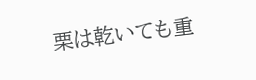栗は乾いても重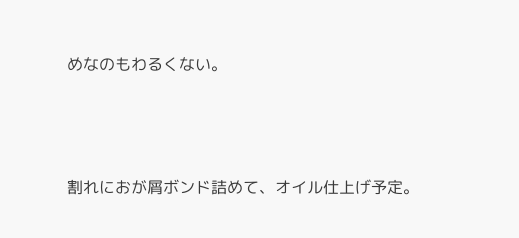めなのもわるくない。



割れにおが屑ボンド詰めて、オイル仕上げ予定。